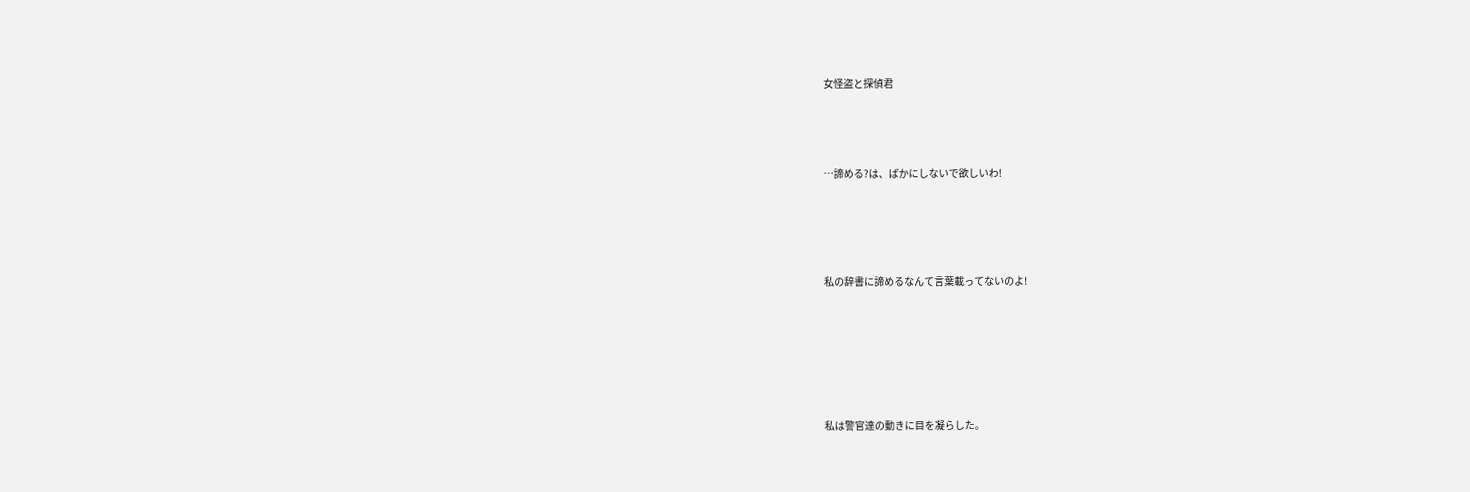女怪盗と探偵君




…諦める?は、ばかにしないで欲しいわ!





私の辞書に諦めるなんて言葉載ってないのよ!







私は警官達の動きに目を凝らした。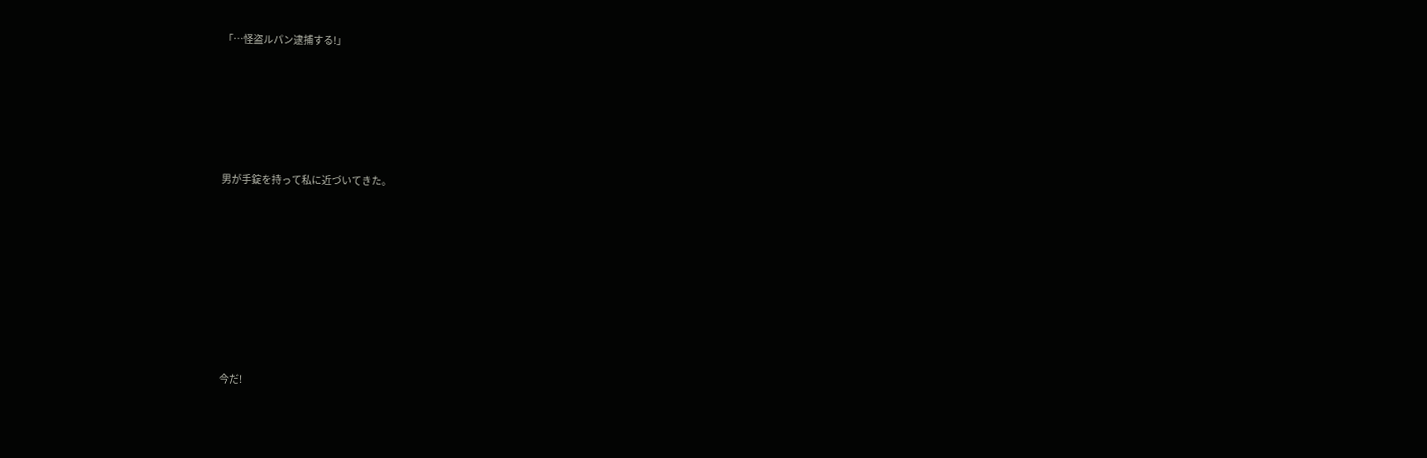「…怪盗ルパン逮捕する!」






男が手錠を持って私に近づいてきた。









今だ!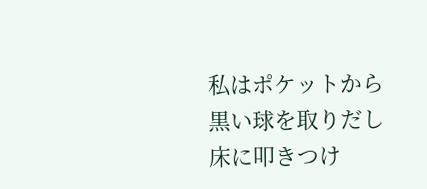私はポケットから黒い球を取りだし床に叩きつけ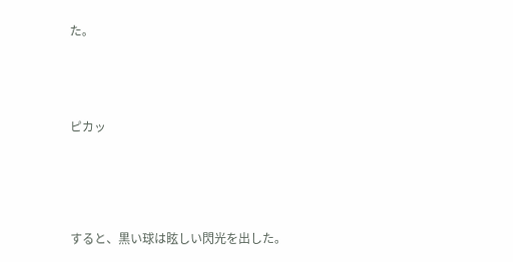た。





ピカッ






すると、黒い球は眩しい閃光を出した。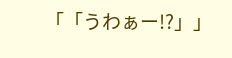「「うわぁー!?」」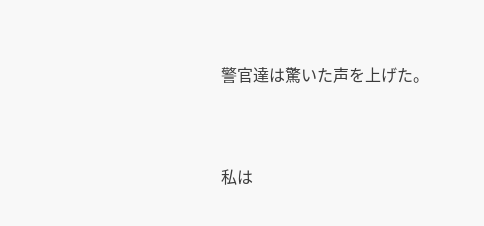警官達は驚いた声を上げた。




私は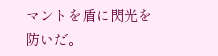マントを盾に閃光を防いだ。